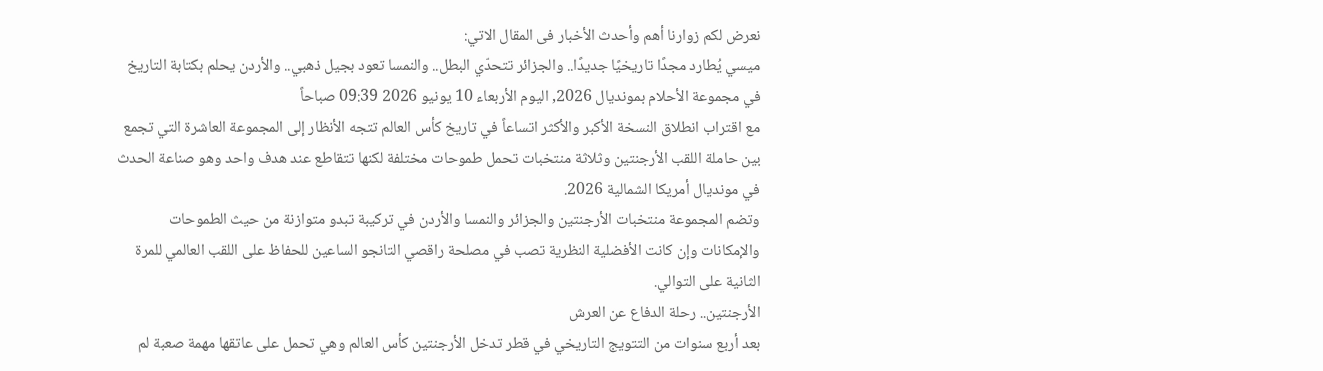نعرض لكم زوارنا أهم وأحدث الأخبار فى المقال الاتي:
ميسي يُطارد مجدًا تاريخيًا جديدًا.. والجزائر تتحدّي البطل.. والنمسا تعود بجيل ذهبي.. والأردن يحلم بكتابة التاريخ في مجموعة الأحلام بمونديال 2026, اليوم الأربعاء 10 يونيو 2026 09:39 صباحاً
مع اقتراب انطلاق النسخة الأكبر والأكثر اتساعاً في تاريخ كأس العالم تتجه الأنظار إلى المجموعة العاشرة التي تجمع بين حاملة اللقب الأرجنتين وثلاثة منتخبات تحمل طموحات مختلفة لكنها تتقاطع عند هدف واحد وهو صناعة الحدث في مونديال أمريكا الشمالية 2026.
وتضم المجموعة منتخبات الأرجنتين والجزائر والنمسا والأردن في تركيبة تبدو متوازنة من حيث الطموحات والإمكانات وإن كانت الأفضلية النظرية تصب في مصلحة راقصي التانجو الساعين للحفاظ على اللقب العالمي للمرة الثانية على التوالي.
الأرجنتين.. رحلة الدفاع عن العرش
بعد أربع سنوات من التتويج التاريخي في قطر تدخل الأرجنتين كأس العالم وهي تحمل على عاتقها مهمة صعبة لم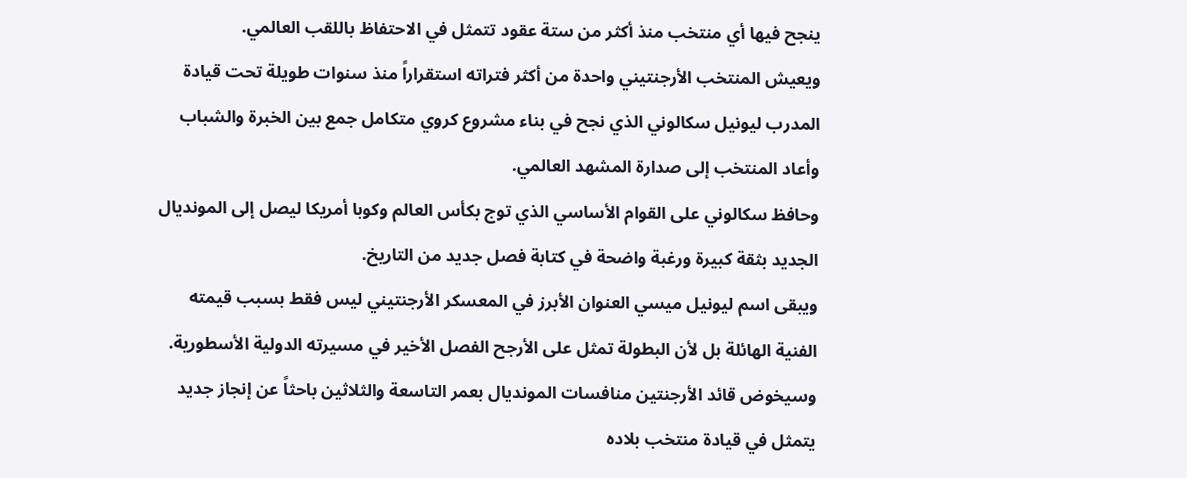ينجح فيها أي منتخب منذ أكثر من ستة عقود تتمثل في الاحتفاظ باللقب العالمي.
ويعيش المنتخب الأرجنتيني واحدة من أكثر فتراته استقراراً منذ سنوات طويلة تحت قيادة المدرب ليونيل سكالوني الذي نجح في بناء مشروع كروي متكامل جمع بين الخبرة والشباب وأعاد المنتخب إلى صدارة المشهد العالمي.
وحافظ سكالوني على القوام الأساسي الذي توج بكأس العالم وكوبا أمريكا ليصل إلى المونديال الجديد بثقة كبيرة ورغبة واضحة في كتابة فصل جديد من التاريخ.
ويبقى اسم ليونيل ميسي العنوان الأبرز في المعسكر الأرجنتيني ليس فقط بسبب قيمته الفنية الهائلة بل لأن البطولة تمثل على الأرجح الفصل الأخير في مسيرته الدولية الأسطورية.
وسيخوض قائد الأرجنتين منافسات المونديال بعمر التاسعة والثلاثين باحثاً عن إنجاز جديد يتمثل في قيادة منتخب بلاده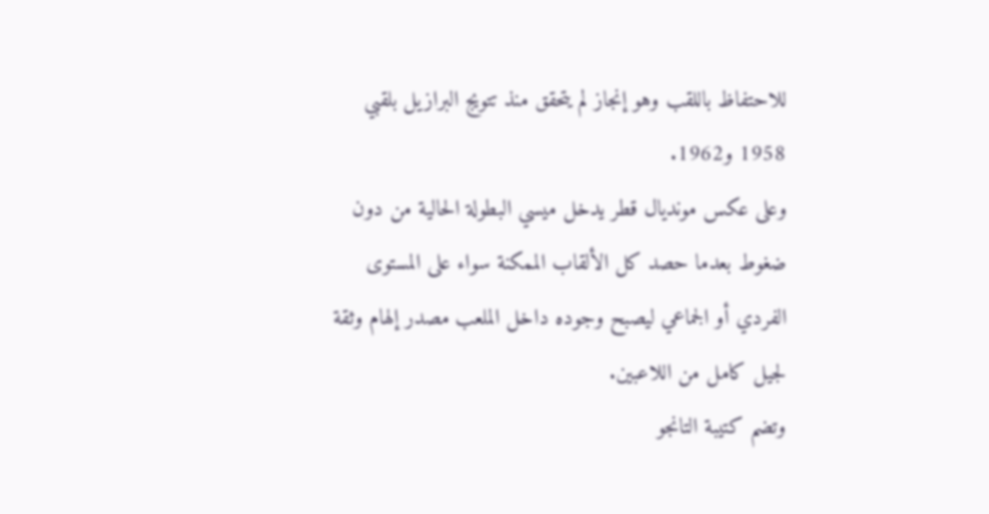للاحتفاظ باللقب وهو إنجاز لم يتحقق منذ تتويج البرازيل بلقبي 1958 و1962.
وعلى عكس مونديال قطر يدخل ميسي البطولة الحالية من دون ضغوط بعدما حصد كل الألقاب الممكنة سواء على المستوى الفردي أو الجماعي ليصبح وجوده داخل الملعب مصدر إلهام وثقة لجيل كامل من اللاعبين.
وتضم كتيبة التانجو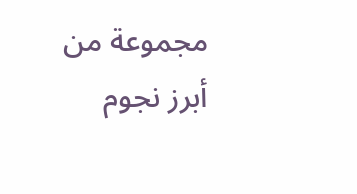مجموعة من أبرز نجوم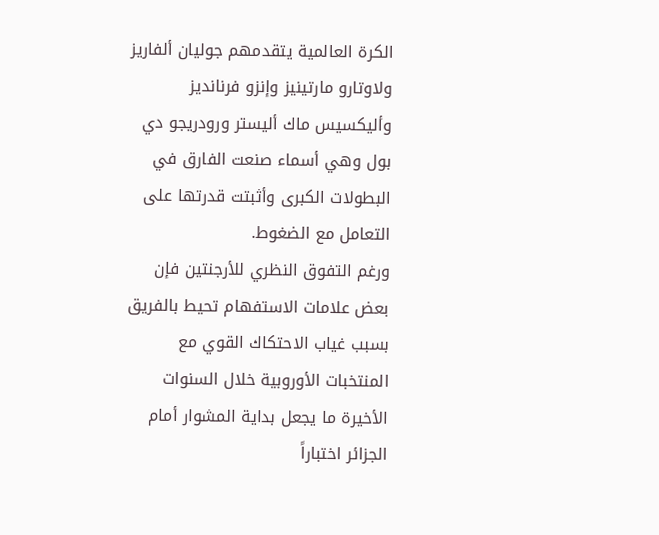الكرة العالمية يتقدمهم جوليان ألفاريز ولاوتارو مارتينيز وإنزو فرنانديز وأليكسيس ماك أليستر ورودريجو دي بول وهي أسماء صنعت الفارق في البطولات الكبرى وأثبتت قدرتها على التعامل مع الضغوط.
ورغم التفوق النظري للأرجنتين فإن بعض علامات الاستفهام تحيط بالفريق بسبب غياب الاحتكاك القوي مع المنتخبات الأوروبية خلال السنوات الأخيرة ما يجعل بداية المشوار أمام الجزائر اختباراً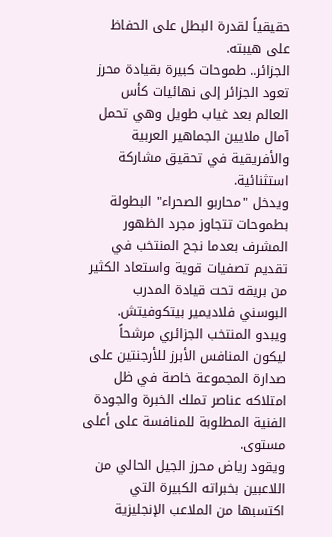حقيقياً لقدرة البطل على الحفاظ على هيبته.
الجزائر.. طموحات كبيرة بقيادة محرز
تعود الجزائر إلى نهائيات كأس العالم بعد غياب طويل وهي تحمل آمال ملايين الجماهير العربية والأفريقية في تحقيق مشاركة استثنائية.
ويدخل "محاربو الصحراء" البطولة بطموحات تتجاوز مجرد الظهور المشرف بعدما نجح المنتخب في تقديم تصفيات قوية واستعاد الكثير من بريقه تحت قيادة المدرب البوسني فلاديمير بيتكوفيتش.
ويبدو المنتخب الجزائري مرشحاً ليكون المنافس الأبرز للأرجنتين على صدارة المجموعة خاصة في ظل امتلاكه عناصر تملك الخبرة والجودة الفنية المطلوبة للمنافسة على أعلى مستوى.
ويقود رياض محرز الجيل الحالي من اللاعبين بخبراته الكبيرة التي اكتسبها من الملاعب الإنجليزية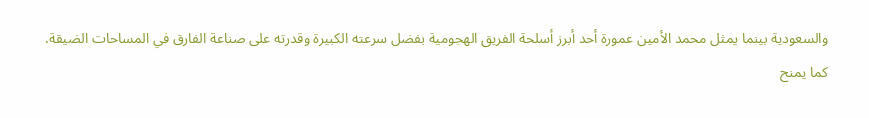والسعودية بينما يمثل محمد الأمين عمورة أحد أبرز أسلحة الفريق الهجومية بفضل سرعته الكبيرة وقدرته على صناعة الفارق في المساحات الضيقة.
كما يمنح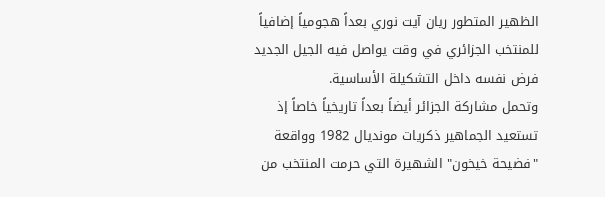الظهير المتطور ريان آيت نوري بعداً هجومياً إضافياً للمنتخب الجزائري في وقت يواصل فيه الجيل الجديد فرض نفسه داخل التشكيلة الأساسية.
وتحمل مشاركة الجزائر أيضاً بعداً تاريخياً خاصاً إذ تستعيد الجماهير ذكريات مونديال 1982 وواقعة "فضيحة خيخون" الشهيرة التي حرمت المنتخب من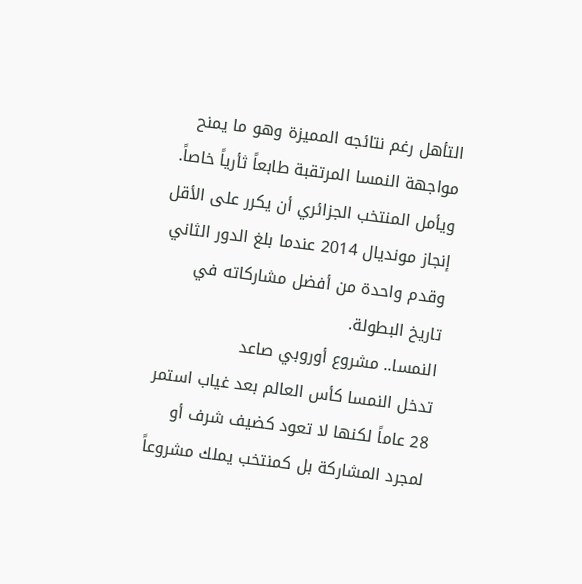التأهل رغم نتائجه المميزة وهو ما يمنح مواجهة النمسا المرتقبة طابعاً ثأرياً خاصاً.
ويأمل المنتخب الجزائري أن يكرر على الأقل إنجاز مونديال 2014 عندما بلغ الدور الثاني وقدم واحدة من أفضل مشاركاته في تاريخ البطولة.
النمسا.. مشروع أوروبي صاعد
تدخل النمسا كأس العالم بعد غياب استمر 28 عاماً لكنها لا تعود كضيف شرف أو لمجرد المشاركة بل كمنتخب يملك مشروعاً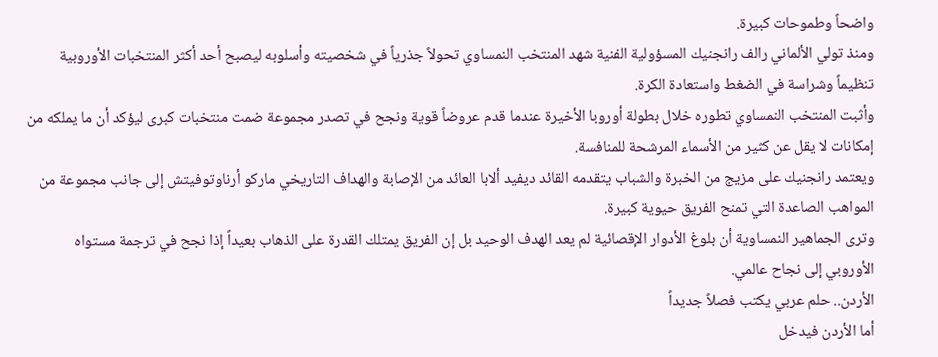واضحاً وطموحات كبيرة.
ومنذ تولي الألماني رالف رانجنيك المسؤولية الفنية شهد المنتخب النمساوي تحولاً جذرياً في شخصيته وأسلوبه ليصبح أحد أكثر المنتخبات الأوروبية تنظيماً وشراسة في الضغط واستعادة الكرة.
وأثبت المنتخب النمساوي تطوره خلال بطولة أوروبا الأخيرة عندما قدم عروضاً قوية ونجح في تصدر مجموعة ضمت منتخبات كبرى ليؤكد أن ما يملكه من إمكانات لا يقل عن كثير من الأسماء المرشحة للمنافسة.
ويعتمد رانجنيك على مزيج من الخبرة والشباب يتقدمه القائد ديفيد ألابا العائد من الإصابة والهداف التاريخي ماركو أرناوتوفيتش إلى جانب مجموعة من المواهب الصاعدة التي تمنح الفريق حيوية كبيرة.
وترى الجماهير النمساوية أن بلوغ الأدوار الإقصائية لم يعد الهدف الوحيد بل إن الفريق يمتلك القدرة على الذهاب بعيداً إذا نجح في ترجمة مستواه الأوروبي إلى نجاح عالمي.
الأردن.. حلم عربي يكتب فصلاً جديداً
أما الأردن فيدخل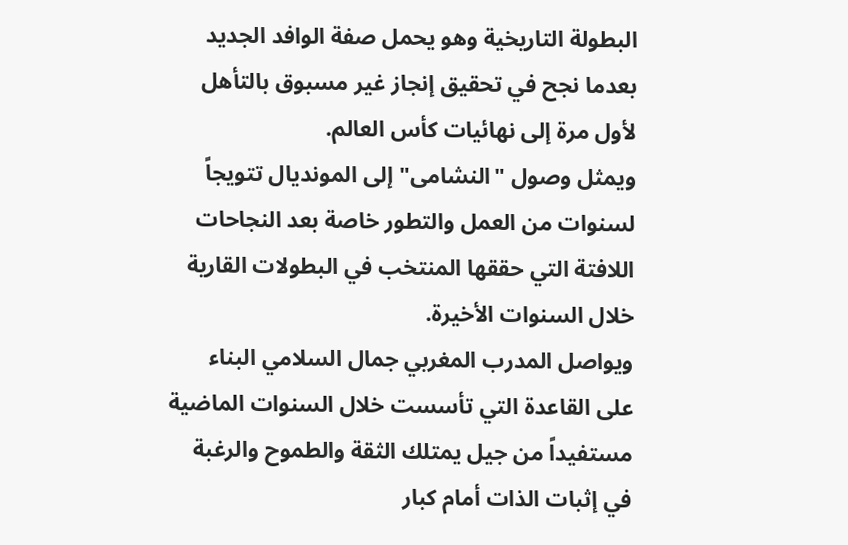البطولة التاريخية وهو يحمل صفة الوافد الجديد بعدما نجح في تحقيق إنجاز غير مسبوق بالتأهل لأول مرة إلى نهائيات كأس العالم.
ويمثل وصول "النشامى" إلى المونديال تتويجاً لسنوات من العمل والتطور خاصة بعد النجاحات اللافتة التي حققها المنتخب في البطولات القارية خلال السنوات الأخيرة.
ويواصل المدرب المغربي جمال السلامي البناء على القاعدة التي تأسست خلال السنوات الماضية مستفيداً من جيل يمتلك الثقة والطموح والرغبة في إثبات الذات أمام كبار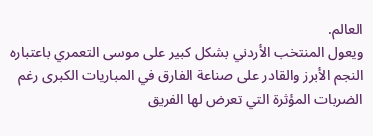العالم.
ويعول المنتخب الأردني بشكل كبير على موسى التعمري باعتباره النجم الأبرز والقادر على صناعة الفارق في المباريات الكبرى رغم الضربات المؤثرة التي تعرض لها الفريق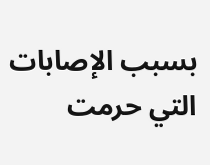بسبب الإصابات التي حرمت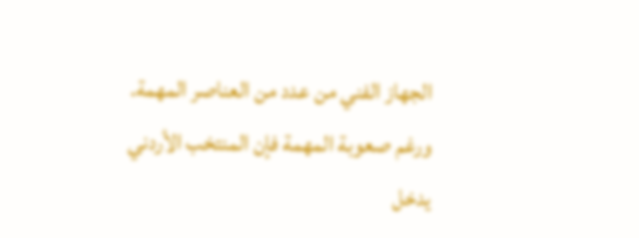الجهاز الفني من عدد من العناصر المهمة.
ورغم صعوبة المهمة فإن المنتخب الأردني يدخل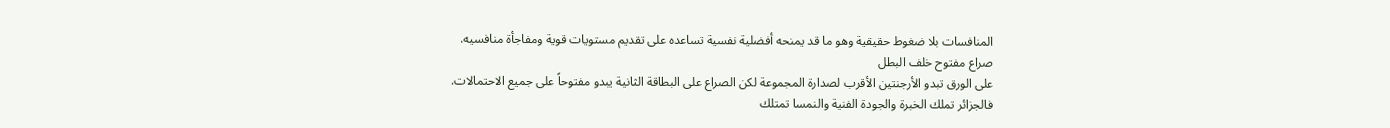المنافسات بلا ضغوط حقيقية وهو ما قد يمنحه أفضلية نفسية تساعده على تقديم مستويات قوية ومفاجأة منافسيه.
صراع مفتوح خلف البطل
على الورق تبدو الأرجنتين الأقرب لصدارة المجموعة لكن الصراع على البطاقة الثانية يبدو مفتوحاً على جميع الاحتمالات.
فالجزائر تملك الخبرة والجودة الفنية والنمسا تمتلك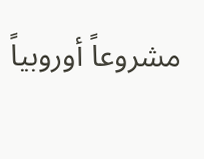مشروعاً أوروبياً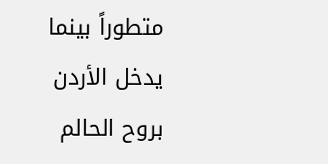متطوراً بينما يدخل الأردن بروح الحالم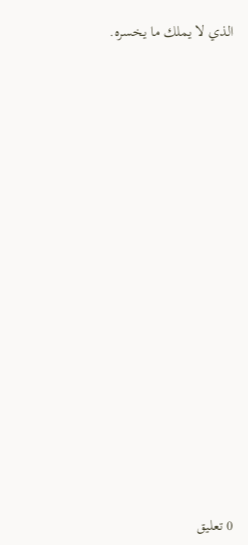الذي لا يملك ما يخسره.


















0 تعليق